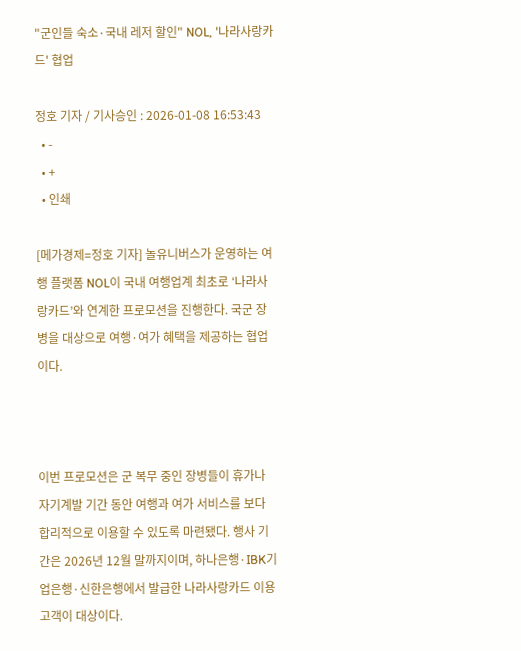"군인들 숙소·국내 레저 할인" NOL, '나라사랑카드' 협업

정호 기자 / 기사승인 : 2026-01-08 16:53:43
  • -
  • +
  • 인쇄

[메가경제=정호 기자] 놀유니버스가 운영하는 여행 플랫폼 NOL이 국내 여행업계 최초로 ‘나라사랑카드’와 연계한 프로모션을 진행한다. 국군 장병을 대상으로 여행·여가 혜택을 제공하는 협업이다.



이번 프로모션은 군 복무 중인 장병들이 휴가나 자기계발 기간 동안 여행과 여가 서비스를 보다 합리적으로 이용할 수 있도록 마련됐다. 행사 기간은 2026년 12월 말까지이며, 하나은행·IBK기업은행·신한은행에서 발급한 나라사랑카드 이용 고객이 대상이다.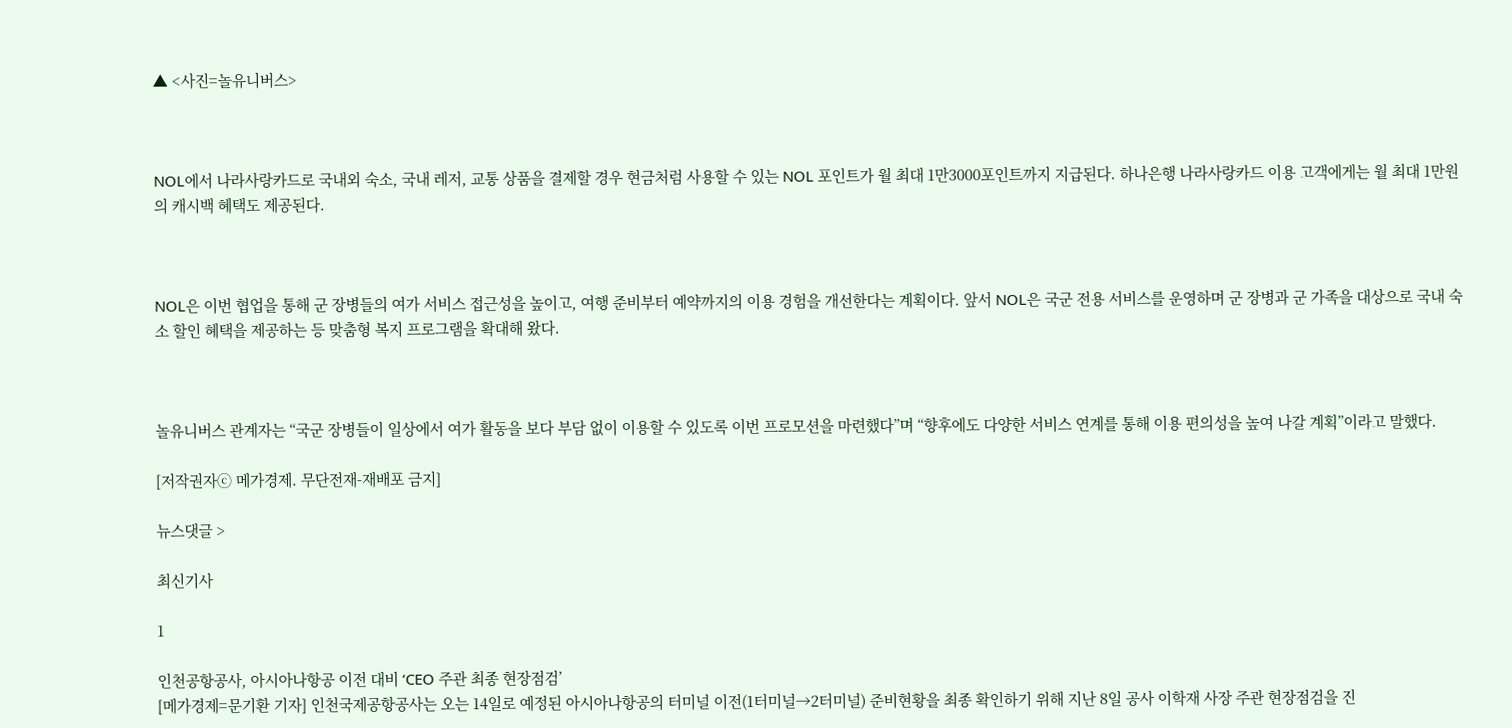▲ <사진=놀유니버스>



NOL에서 나라사랑카드로 국내외 숙소, 국내 레저, 교통 상품을 결제할 경우 현금처럼 사용할 수 있는 NOL 포인트가 월 최대 1만3000포인트까지 지급된다. 하나은행 나라사랑카드 이용 고객에게는 월 최대 1만원의 캐시백 혜택도 제공된다.



NOL은 이번 협업을 통해 군 장병들의 여가 서비스 접근성을 높이고, 여행 준비부터 예약까지의 이용 경험을 개선한다는 계획이다. 앞서 NOL은 국군 전용 서비스를 운영하며 군 장병과 군 가족을 대상으로 국내 숙소 할인 혜택을 제공하는 등 맞춤형 복지 프로그램을 확대해 왔다.



놀유니버스 관계자는 “국군 장병들이 일상에서 여가 활동을 보다 부담 없이 이용할 수 있도록 이번 프로모션을 마련했다”며 “향후에도 다양한 서비스 연계를 통해 이용 편의성을 높여 나갈 계획”이라고 말했다.

[저작권자ⓒ 메가경제. 무단전재-재배포 금지]

뉴스댓글 >

최신기사

1

인천공항공사, 아시아나항공 이전 대비 ‘CEO 주관 최종 현장점검’
[메가경제=문기환 기자] 인천국제공항공사는 오는 14일로 예정된 아시아나항공의 터미널 이전(1터미널→2터미널) 준비현황을 최종 확인하기 위해 지난 8일 공사 이학재 사장 주관 현장점검을 진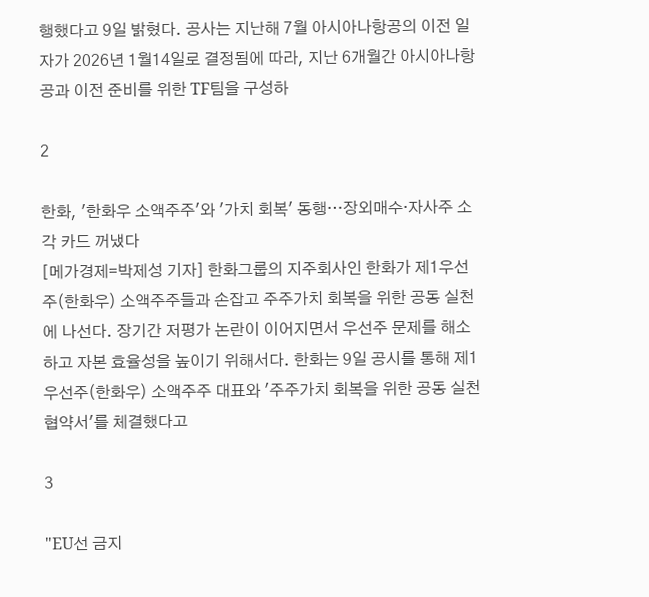행했다고 9일 밝혔다. 공사는 지난해 7월 아시아나항공의 이전 일자가 2026년 1월14일로 결정됨에 따라, 지난 6개월간 아시아나항공과 이전 준비를 위한 TF팀을 구성하

2

한화, '한화우 소액주주'와 '가치 회복' 동행…장외매수·자사주 소각 카드 꺼냈다
[메가경제=박제성 기자] 한화그룹의 지주회사인 한화가 제1우선주(한화우) 소액주주들과 손잡고 주주가치 회복을 위한 공동 실천에 나선다. 장기간 저평가 논란이 이어지면서 우선주 문제를 해소하고 자본 효율성을 높이기 위해서다. 한화는 9일 공시를 통해 제1우선주(한화우) 소액주주 대표와 '주주가치 회복을 위한 공동 실천 협약서'를 체결했다고

3

"EU선 금지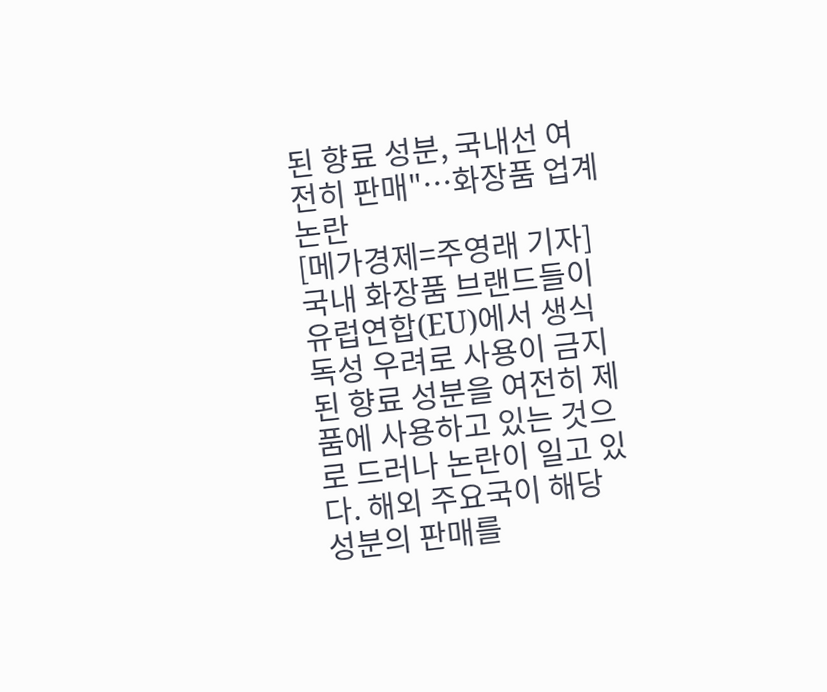된 향료 성분, 국내선 여전히 판매"…화장품 업계 논란
[메가경제=주영래 기자] 국내 화장품 브랜드들이 유럽연합(EU)에서 생식독성 우려로 사용이 금지된 향료 성분을 여전히 제품에 사용하고 있는 것으로 드러나 논란이 일고 있다. 해외 주요국이 해당 성분의 판매를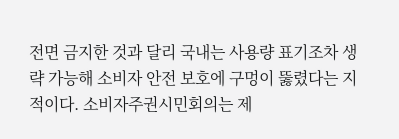전면 금지한 것과 달리 국내는 사용량 표기조차 생략 가능해 소비자 안전 보호에 구멍이 뚫렸다는 지적이다. 소비자주권시민회의는 제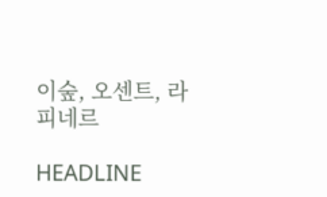이숲, 오센트, 라피네르

HEADLINE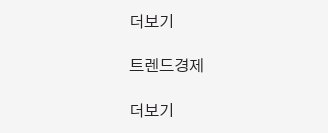더보기

트렌드경제

더보기